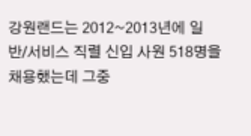강원랜드는 2012~2013년에 일반/서비스 직렬 신입 사원 518명을 채용했는데 그중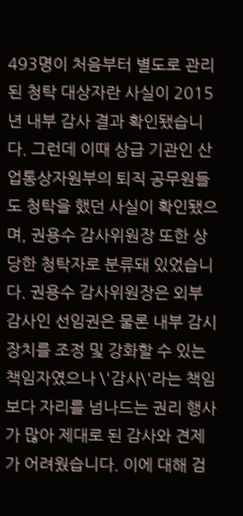493명이 처음부터 별도로 관리된 청탁 대상자란 사실이 2015년 내부 감사 결과 확인됐습니다. 그런데 이때 상급 기관인 산업통상자원부의 퇴직 공무원들도 청탁을 했던 사실이 확인됐으며, 권용수 감사위원장 또한 상당한 청탁자로 분류돼 있었습니다. 권용수 감사위원장은 외부 감사인 선임권은 물론 내부 감시 장치를 조정 및 강화할 수 있는 책임자였으나 \'감사\'라는 책임보다 자리를 넘나드는 권리 행사가 많아 제대로 된 감사와 견제가 어려웠습니다. 이에 대해 검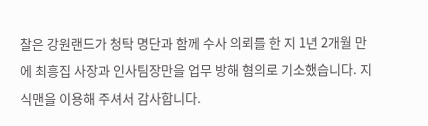찰은 강원랜드가 청탁 명단과 함께 수사 의뢰를 한 지 1년 2개월 만에 최흥집 사장과 인사팀장만을 업무 방해 혐의로 기소했습니다. 지식맨을 이용해 주셔서 감사합니다.